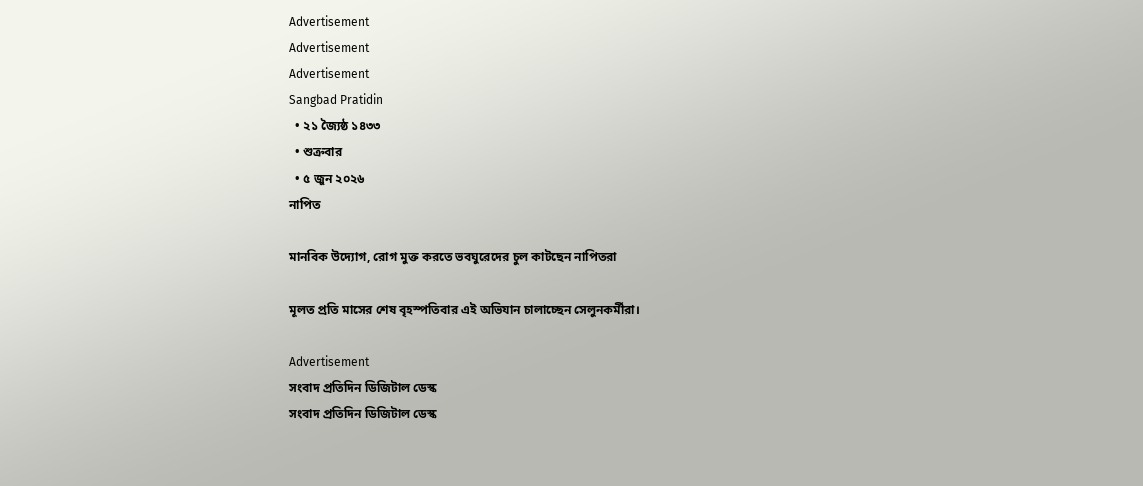Advertisement
Advertisement
Advertisement
Sangbad Pratidin
  • ২১ জ্যৈষ্ঠ ১৪৩৩
  • শুক্রবার
  • ৫ জুন ২০২৬
নাপিত

মানবিক উদ্যোগ, রোগ মুক্ত করতে ভবঘুরেদের চুল কাটছেন নাপিতরা

মূলত প্রতি মাসের শেষ বৃহস্পতিবার এই অভিযান চালাচ্ছেন সেলুনকর্মীরা।

Advertisement
সংবাদ প্রতিদিন ডিজিটাল ডেস্ক
সংবাদ প্রতিদিন ডিজিটাল ডেস্ক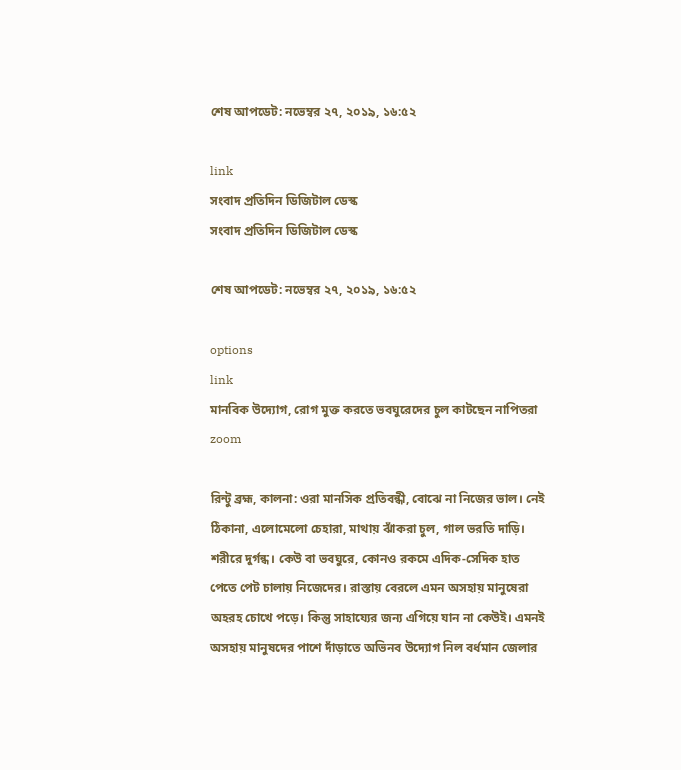শেষ আপডেট: নভেম্বর ২৭, ২০১৯, ১৬:৫২

link
সংবাদ প্রতিদিন ডিজিটাল ডেস্ক
সংবাদ প্রতিদিন ডিজিটাল ডেস্ক

শেষ আপডেট: নভেম্বর ২৭, ২০১৯, ১৬:৫২

options
link
মানবিক উদ্যোগ, রোগ মুক্ত করতে ভবঘুরেদের চুল কাটছেন নাপিতরা zoom

রিন্টু ব্রহ্ম, কালনা: ওরা মানসিক প্রতিবন্ধী, বোঝে না নিজের ভাল। নেই ঠিকানা, এলোমেলো চেহারা, মাথায় ঝাঁকরা চুল, গাল ভরতি দাড়ি। শরীরে দুর্গন্ধ। কেউ বা ভবঘুরে, কোনও রকমে এদিক-সেদিক হাত পেতে পেট চালায় নিজেদের। রাস্তায় বেরলে এমন অসহায় মানুষেরা অহরহ চোখে পড়ে। কিন্তু সাহায্যের জন্য এগিয়ে যান না কেউই। এমনই অসহায় মানুষদের পাশে দাঁড়াতে অভিনব উদ্যোগ নিল বর্ধমান জেলার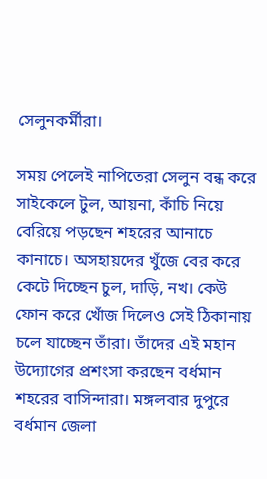সেলুনকর্মীরা।

সময় পেলেই নাপিতেরা সেলুন বন্ধ করে সাইকেলে টুল, আয়না, কাঁচি নিয়ে বেরিয়ে পড়ছেন শহরের আনাচে কানাচে। অসহায়দের খুঁজে বের করে কেটে দিচ্ছেন চুল, দাড়ি, নখ। কেউ ফোন করে খোঁজ দিলেও সেই ঠিকানায় চলে যাচ্ছেন তাঁরা। তাঁদের এই মহান উদ্যোগের প্রশংসা করছেন বর্ধমান শহরের বাসিন্দারা। মঙ্গলবার দুপুরে বর্ধমান জেলা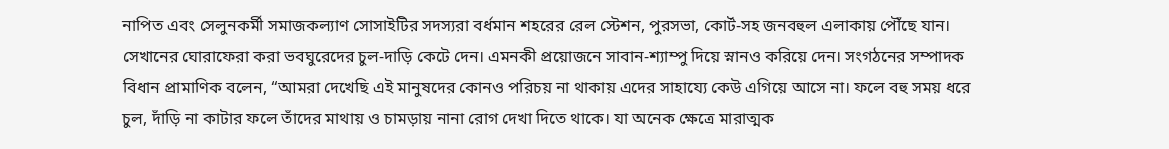নাপিত এবং সেলুনকর্মী সমাজকল্যাণ সোসাইটির সদস্যরা বর্ধমান শহরের রেল স্টেশন, পুরসভা, কোর্ট-সহ জনবহুল এলাকায় পৌঁছে যান। সেখানের ঘোরাফেরা করা ভবঘুরেদের চুল-দাড়ি কেটে দেন। এমনকী প্রয়োজনে সাবান-শ্যাম্পু দিয়ে স্নানও করিয়ে দেন। সংগঠনের সম্পাদক বিধান প্রামাণিক বলেন, “আমরা দেখেছি এই মানুষদের কোনও পরিচয় না থাকায় এদের সাহায্যে কেউ এগিয়ে আসে না। ফলে বহু সময় ধরে চুল, দাঁড়ি না কাটার ফলে তাঁদের মাথায় ও চামড়ায় নানা রোগ দেখা দিতে থাকে। যা অনেক ক্ষেত্রে মারাত্মক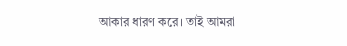আকার ধারণ করে। তাই আমরা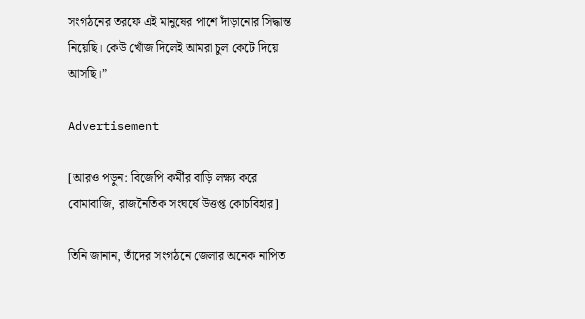সংগঠনের তরফে এই মানুষের পাশে দাঁড়ানোর সিদ্ধান্ত নিয়েছি। কেউ খোঁজ দিলেই আমরা চুল কেটে দিয়ে আসছি।”

Advertisement

[আরও পড়ুন: বিজেপি কর্মীর বাড়ি লক্ষ্য করে বোমাবাজি, রাজনৈতিক সংঘর্ষে উত্তপ্ত কোচবিহার]

তিনি জানান, তাঁদের সংগঠনে জেলার অনেক নাপিত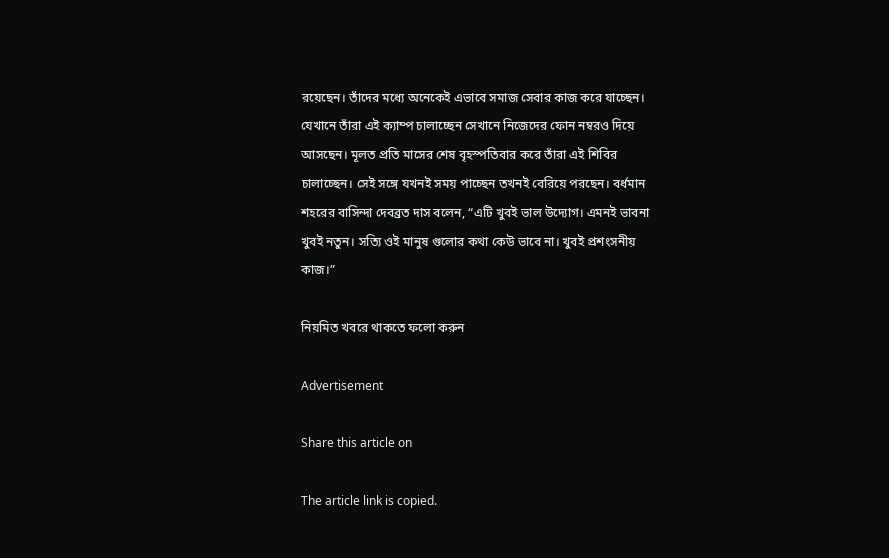রয়েছেন। তাঁদের মধ্যে অনেকেই এভাবে সমাজ সেবার কাজ করে যাচ্ছেন। যেখানে তাঁরা এই ক্যাম্প চালাচ্ছেন সেখানে নিজেদের ফোন নম্বরও দিয়ে আসছেন। মূলত প্রতি মাসের শেষ বৃহস্পতিবার করে তাঁরা এই শিবির চালাচ্ছেন। সেই সঙ্গে যখনই সময় পাচ্ছেন তখনই বেরিয়ে পরছেন। বর্ধমান শহরের বাসিন্দা দেবব্রত দাস বলেন, “এটি খুবই ভাল উদ্যোগ। এমনই ভাবনা খুবই নতুন। সত্যি ওই মানুষ গুলোর কথা কেউ ভাবে না। খুবই প্রশংসনীয় কাজ।”

নিয়মিত খবরে থাকতে ফলো করুন

Advertisement

Share this article on

The article link is copied.